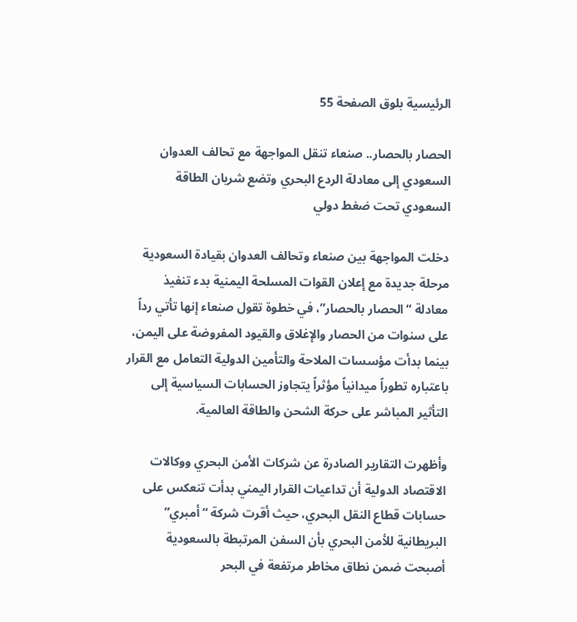الرئيسية بلوق الصفحة 55

الحصار بالحصار.. صنعاء تنقل المواجهة مع تحالف العدوان السعودي إلى معادلة الردع البحري وتضع شريان الطاقة السعودي تحت ضغط دولي

دخلت المواجهة بين صنعاء وتحالف العدوان بقيادة السعودية مرحلة جديدة مع إعلان القوات المسلحة اليمنية بدء تنفيذ معادلة “الحصار بالحصار”، في خطوة تقول صنعاء إنها تأتي رداً على سنوات من الحصار والإغلاق والقيود المفروضة على اليمن، بينما بدأت مؤسسات الملاحة والتأمين الدولية التعامل مع القرار باعتباره تطوراً ميدانياً مؤثراً يتجاوز الحسابات السياسية إلى التأثير المباشر على حركة الشحن والطاقة العالمية.

وأظهرت التقارير الصادرة عن شركات الأمن البحري ووكالات الاقتصاد الدولية أن تداعيات القرار اليمني بدأت تنعكس على حسابات قطاع النقل البحري، حيث أقرت شركة “أمبري” البريطانية للأمن البحري بأن السفن المرتبطة بالسعودية أصبحت ضمن نطاق مخاطر مرتفعة في البحر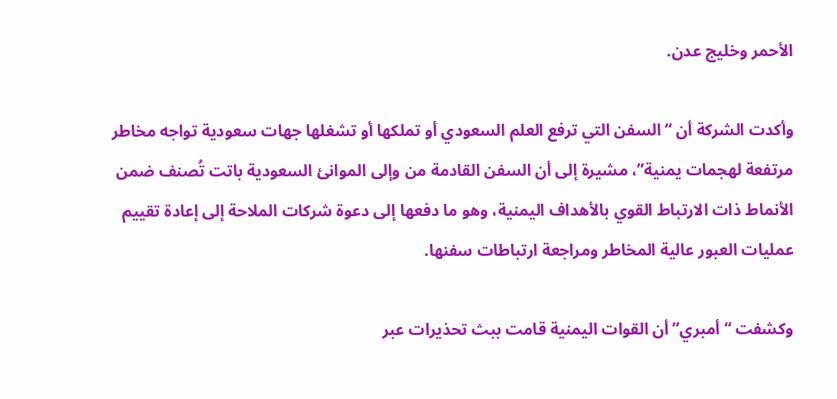الأحمر وخليج عدن.

وأكدت الشركة أن “السفن التي ترفع العلم السعودي أو تملكها أو تشغلها جهات سعودية تواجه مخاطر مرتفعة لهجمات يمنية”، مشيرة إلى أن السفن القادمة من وإلى الموانئ السعودية باتت تُصنف ضمن الأنماط ذات الارتباط القوي بالأهداف اليمنية، وهو ما دفعها إلى دعوة شركات الملاحة إلى إعادة تقييم عمليات العبور عالية المخاطر ومراجعة ارتباطات سفنها.

وكشفت “أمبري” أن القوات اليمنية قامت ببث تحذيرات عبر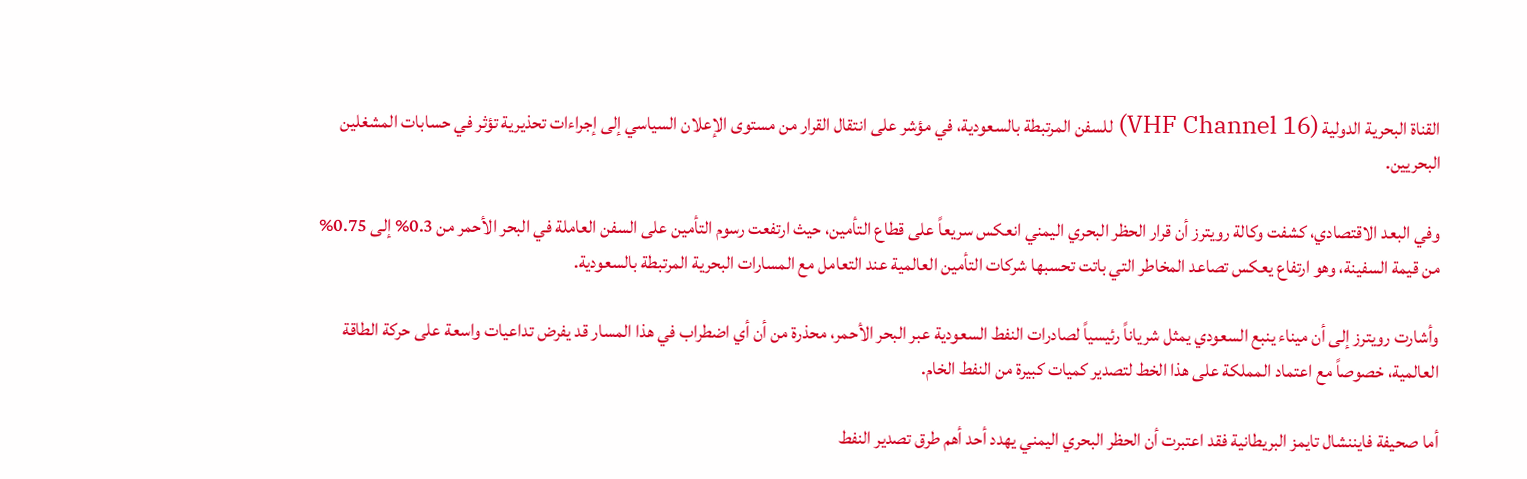القناة البحرية الدولية (VHF Channel 16) للسفن المرتبطة بالسعودية، في مؤشر على انتقال القرار من مستوى الإعلان السياسي إلى إجراءات تحذيرية تؤثر في حسابات المشغلين البحريين.

وفي البعد الاقتصادي، كشفت وكالة رويترز أن قرار الحظر البحري اليمني انعكس سريعاً على قطاع التأمين، حيث ارتفعت رسوم التأمين على السفن العاملة في البحر الأحمر من 0.3% إلى 0.75% من قيمة السفينة، وهو ارتفاع يعكس تصاعد المخاطر التي باتت تحسبها شركات التأمين العالمية عند التعامل مع المسارات البحرية المرتبطة بالسعودية.

وأشارت رويترز إلى أن ميناء ينبع السعودي يمثل شرياناً رئيسياً لصادرات النفط السعودية عبر البحر الأحمر، محذرة من أن أي اضطراب في هذا المسار قد يفرض تداعيات واسعة على حركة الطاقة العالمية، خصوصاً مع اعتماد المملكة على هذا الخط لتصدير كميات كبيرة من النفط الخام.

أما صحيفة فايننشال تايمز البريطانية فقد اعتبرت أن الحظر البحري اليمني يهدد أحد أهم طرق تصدير النفط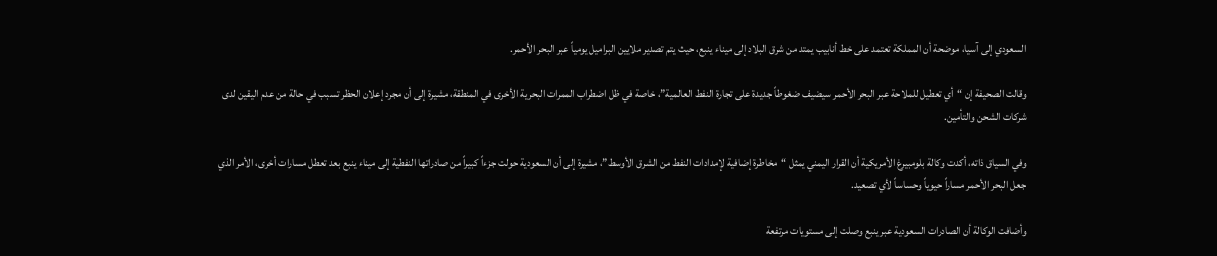السعودي إلى آسيا، موضحة أن المملكة تعتمد على خط أنابيب يمتد من شرق البلاد إلى ميناء ينبع، حيث يتم تصدير ملايين البراميل يومياً عبر البحر الأحمر.

وقالت الصحيفة إن “أي تعطيل للملاحة عبر البحر الأحمر سيضيف ضغوطاً جديدة على تجارة النفط العالمية”، خاصة في ظل اضطراب الممرات البحرية الأخرى في المنطقة، مشيرة إلى أن مجرد إعلان الحظر تسبب في حالة من عدم اليقين لدى شركات الشحن والتأمين.

وفي السياق ذاته، أكدت وكالة بلومبيرغ الأمريكية أن القرار اليمني يمثل “مخاطرة إضافية لإمدادات النفط من الشرق الأوسط”، مشيرة إلى أن السعودية حولت جزءاً كبيراً من صادراتها النفطية إلى ميناء ينبع بعد تعطل مسارات أخرى، الأمر الذي جعل البحر الأحمر مساراً حيوياً وحساساً لأي تصعيد.

وأضافت الوكالة أن الصادرات السعودية عبر ينبع وصلت إلى مستويات مرتفعة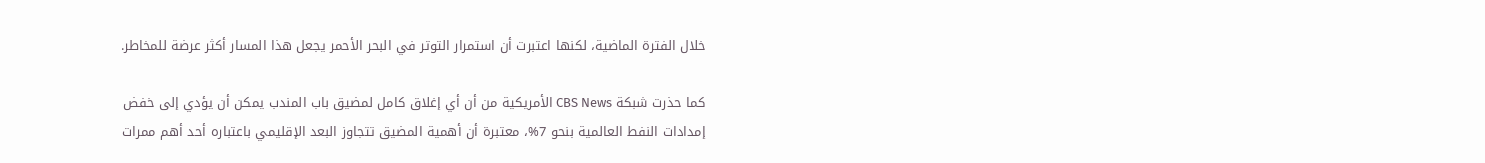خلال الفترة الماضية، لكنها اعتبرت أن استمرار التوتر في البحر الأحمر يجعل هذا المسار أكثر عرضة للمخاطر.

كما حذرت شبكة CBS News الأمريكية من أن أي إغلاق كامل لمضيق باب المندب يمكن أن يؤدي إلى خفض إمدادات النفط العالمية بنحو 7%، معتبرة أن أهمية المضيق تتجاوز البعد الإقليمي باعتباره أحد أهم ممرات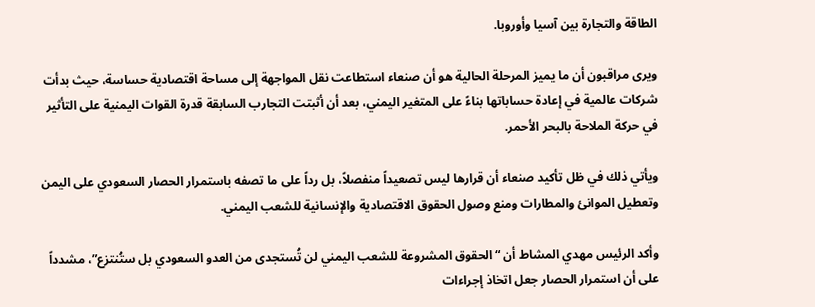الطاقة والتجارة بين آسيا وأوروبا.

ويرى مراقبون أن ما يميز المرحلة الحالية هو أن صنعاء استطاعت نقل المواجهة إلى مساحة اقتصادية حساسة، حيث بدأت شركات عالمية في إعادة حساباتها بناءً على المتغير اليمني، بعد أن أثبتت التجارب السابقة قدرة القوات اليمنية على التأثير في حركة الملاحة بالبحر الأحمر.

ويأتي ذلك في ظل تأكيد صنعاء أن قرارها ليس تصعيداً منفصلاً، بل رداً على ما تصفه باستمرار الحصار السعودي على اليمن وتعطيل الموانئ والمطارات ومنع وصول الحقوق الاقتصادية والإنسانية للشعب اليمني.

وأكد الرئيس مهدي المشاط أن “الحقوق المشروعة للشعب اليمني لن تُستجدى من العدو السعودي بل ستُنتزع”، مشدداً على أن استمرار الحصار جعل اتخاذ إجراءات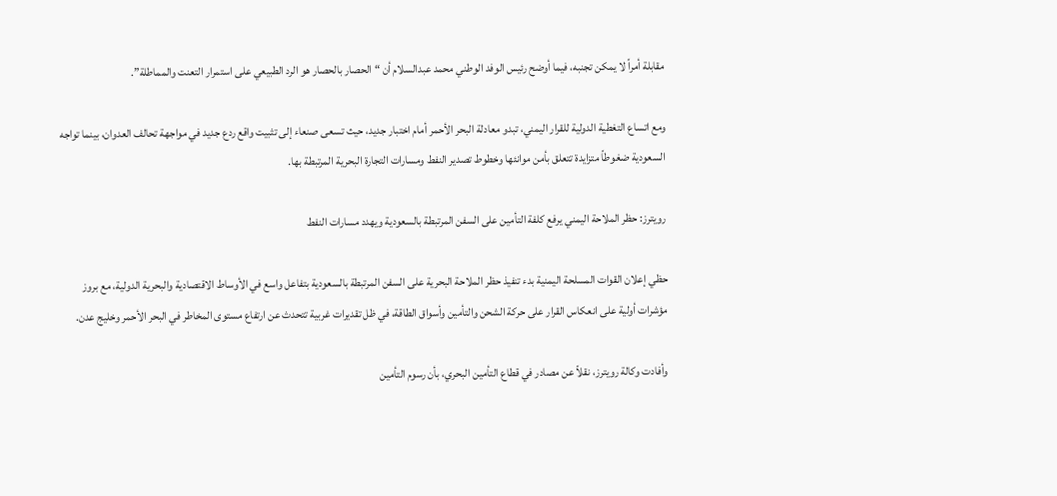مقابلة أمراً لا يمكن تجنبه، فيما أوضح رئيس الوفد الوطني محمد عبدالسلام أن “الحصار بالحصار هو الرد الطبيعي على استمرار التعنت والمماطلة”.

ومع اتساع التغطية الدولية للقرار اليمني، تبدو معادلة البحر الأحمر أمام اختبار جديد، حيث تسعى صنعاء إلى تثبيت واقع ردع جديد في مواجهة تحالف العدوان، بينما تواجه السعودية ضغوطاً متزايدة تتعلق بأمن موانئها وخطوط تصدير النفط ومسارات التجارة البحرية المرتبطة بها.

رويترز: حظر الملاحة اليمني يرفع كلفة التأمين على السفن المرتبطة بالسعودية ويهدد مسارات النفط

حظي إعلان القوات المسلحة اليمنية بدء تنفيذ حظر الملاحة البحرية على السفن المرتبطة بالسعودية بتفاعل واسع في الأوساط الاقتصادية والبحرية الدولية، مع بروز مؤشرات أولية على انعكاس القرار على حركة الشحن والتأمين وأسواق الطاقة، في ظل تقديرات غربية تتحدث عن ارتفاع مستوى المخاطر في البحر الأحمر وخليج عدن.

وأفادت وكالة رويترز، نقلاً عن مصادر في قطاع التأمين البحري، بأن رسوم التأمين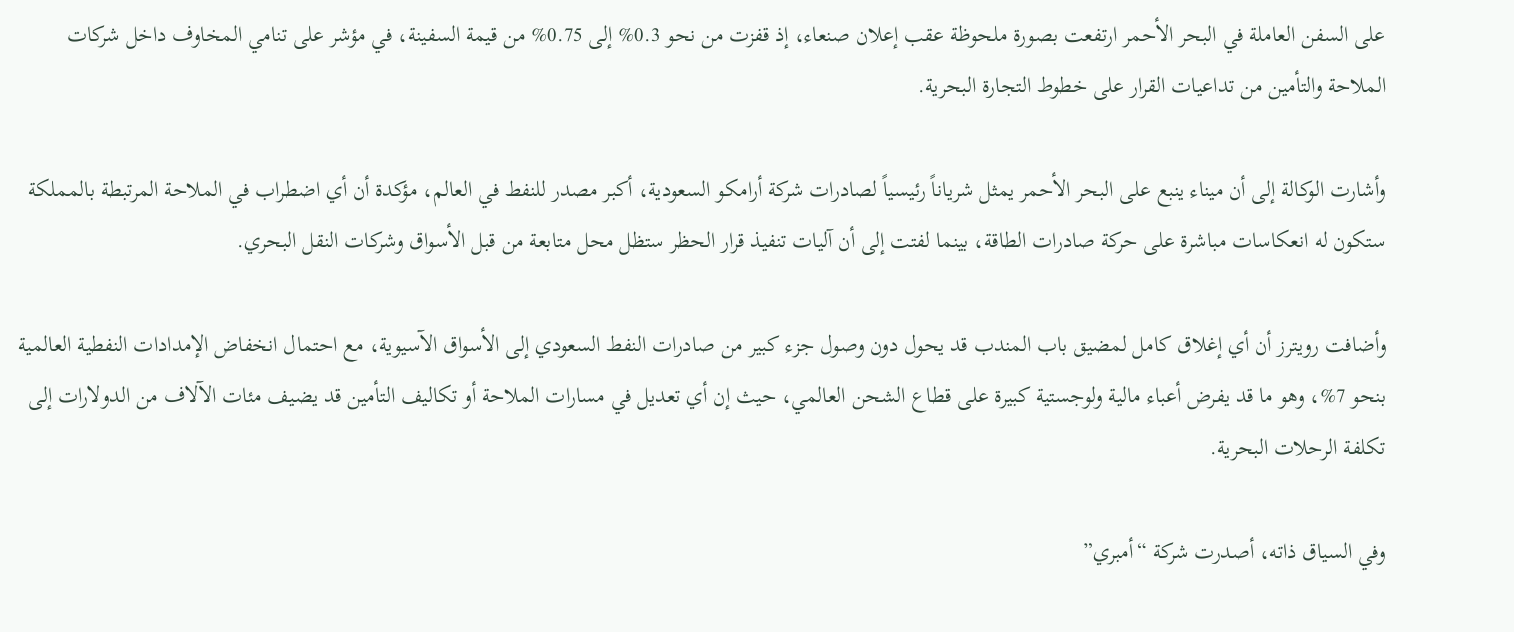على السفن العاملة في البحر الأحمر ارتفعت بصورة ملحوظة عقب إعلان صنعاء، إذ قفزت من نحو 0.3% إلى 0.75% من قيمة السفينة، في مؤشر على تنامي المخاوف داخل شركات الملاحة والتأمين من تداعيات القرار على خطوط التجارة البحرية.

وأشارت الوكالة إلى أن ميناء ينبع على البحر الأحمر يمثل شرياناً رئيسياً لصادرات شركة أرامكو السعودية، أكبر مصدر للنفط في العالم، مؤكدة أن أي اضطراب في الملاحة المرتبطة بالمملكة ستكون له انعكاسات مباشرة على حركة صادرات الطاقة، بينما لفتت إلى أن آليات تنفيذ قرار الحظر ستظل محل متابعة من قبل الأسواق وشركات النقل البحري.

وأضافت رويترز أن أي إغلاق كامل لمضيق باب المندب قد يحول دون وصول جزء كبير من صادرات النفط السعودي إلى الأسواق الآسيوية، مع احتمال انخفاض الإمدادات النفطية العالمية بنحو 7%، وهو ما قد يفرض أعباء مالية ولوجستية كبيرة على قطاع الشحن العالمي، حيث إن أي تعديل في مسارات الملاحة أو تكاليف التأمين قد يضيف مئات الآلاف من الدولارات إلى تكلفة الرحلات البحرية.

وفي السياق ذاته، أصدرت شركة “أمبري”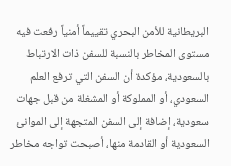البريطانية للأمن البحري تقييماً أمنياً رفعت فيه مستوى المخاطر بالنسبة للسفن ذات الارتباط بالسعودية، مؤكدة أن السفن التي ترفع العلم السعودي، أو المملوكة أو المشغلة من قبل جهات سعودية، إضافة إلى السفن المتجهة إلى الموانئ السعودية أو القادمة منها، أصبحت تواجه مخاطر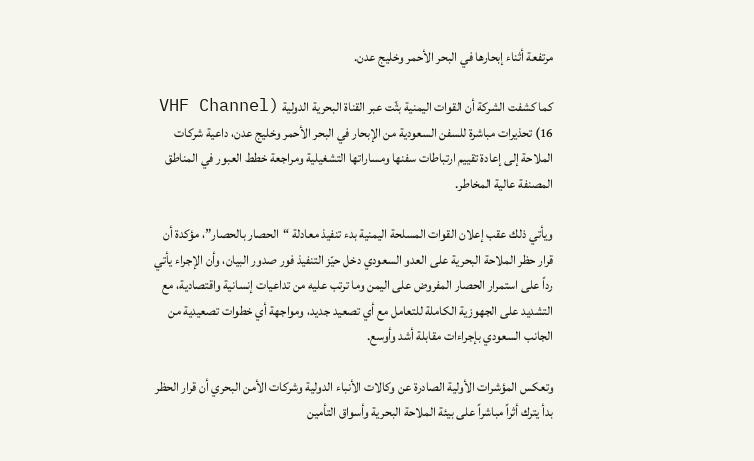مرتفعة أثناء إبحارها في البحر الأحمر وخليج عدن.

كما كشفت الشركة أن القوات اليمنية بثّت عبر القناة البحرية الدولية (VHF Channel 16) تحذيرات مباشرة للسفن السعودية من الإبحار في البحر الأحمر وخليج عدن، داعية شركات الملاحة إلى إعادة تقييم ارتباطات سفنها ومساراتها التشغيلية ومراجعة خطط العبور في المناطق المصنفة عالية المخاطر.

ويأتي ذلك عقب إعلان القوات المسلحة اليمنية بدء تنفيذ معادلة “الحصار بالحصار”، مؤكدة أن قرار حظر الملاحة البحرية على العدو السعودي دخل حيّز التنفيذ فور صدور البيان، وأن الإجراء يأتي رداً على استمرار الحصار المفروض على اليمن وما ترتب عليه من تداعيات إنسانية واقتصادية، مع التشديد على الجهوزية الكاملة للتعامل مع أي تصعيد جديد، ومواجهة أي خطوات تصعيدية من الجانب السعودي بإجراءات مقابلة أشد وأوسع.

وتعكس المؤشرات الأولية الصادرة عن وكالات الأنباء الدولية وشركات الأمن البحري أن قرار الحظر بدأ يترك أثراً مباشراً على بيئة الملاحة البحرية وأسواق التأمين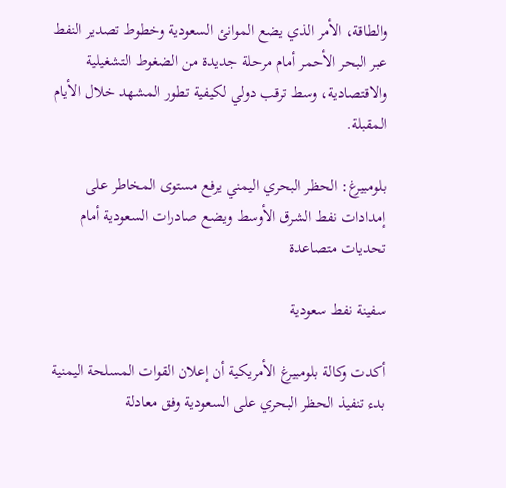والطاقة، الأمر الذي يضع الموانئ السعودية وخطوط تصدير النفط عبر البحر الأحمر أمام مرحلة جديدة من الضغوط التشغيلية والاقتصادية، وسط ترقب دولي لكيفية تطور المشهد خلال الأيام المقبلة.

بلومبيرغ: الحظر البحري اليمني يرفع مستوى المخاطر على إمدادات نفط الشرق الأوسط ويضع صادرات السعودية أمام تحديات متصاعدة

سفينة نفط سعودية

أكدت وكالة بلومبيرغ الأمريكية أن إعلان القوات المسلحة اليمنية بدء تنفيذ الحظر البحري على السعودية وفق معادلة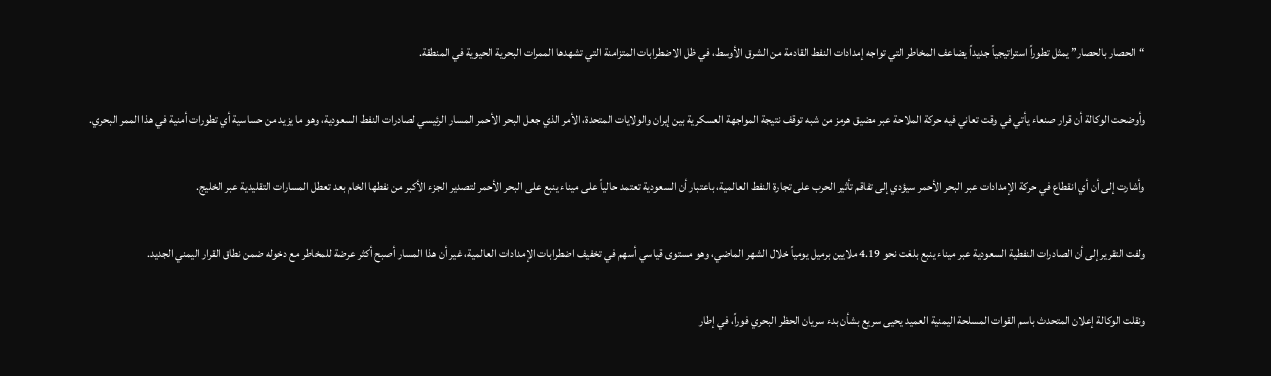“الحصار بالحصار” يمثل تطوراً استراتيجياً جديداً يضاعف المخاطر التي تواجه إمدادات النفط القادمة من الشرق الأوسط، في ظل الاضطرابات المتزامنة التي تشهدها الممرات البحرية الحيوية في المنطقة.

وأوضحت الوكالة أن قرار صنعاء يأتي في وقت تعاني فيه حركة الملاحة عبر مضيق هرمز من شبه توقف نتيجة المواجهة العسكرية بين إيران والولايات المتحدة، الأمر الذي جعل البحر الأحمر المسار الرئيسي لصادرات النفط السعودية، وهو ما يزيد من حساسية أي تطورات أمنية في هذا الممر البحري.

وأشارت إلى أن أي انقطاع في حركة الإمدادات عبر البحر الأحمر سيؤدي إلى تفاقم تأثير الحرب على تجارة النفط العالمية، باعتبار أن السعودية تعتمد حالياً على ميناء ينبع على البحر الأحمر لتصدير الجزء الأكبر من نفطها الخام بعد تعطل المسارات التقليدية عبر الخليج.

ولفت التقرير إلى أن الصادرات النفطية السعودية عبر ميناء ينبع بلغت نحو 4.19 ملايين برميل يومياً خلال الشهر الماضي، وهو مستوى قياسي أسهم في تخفيف اضطرابات الإمدادات العالمية، غير أن هذا المسار أصبح أكثر عرضة للمخاطر مع دخوله ضمن نطاق القرار اليمني الجديد.

ونقلت الوكالة إعلان المتحدث باسم القوات المسلحة اليمنية العميد يحيى سريع بشأن بدء سريان الحظر البحري فوراً، في إطار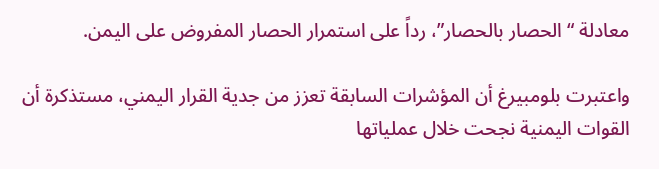معادلة “الحصار بالحصار”، رداً على استمرار الحصار المفروض على اليمن.

واعتبرت بلومبيرغ أن المؤشرات السابقة تعزز من جدية القرار اليمني، مستذكرة أن القوات اليمنية نجحت خلال عملياتها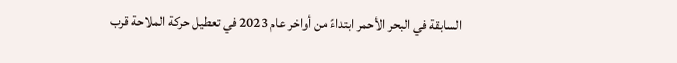السابقة في البحر الأحمر ابتداءً من أواخر عام 2023 في تعطيل حركة الملاحة قرب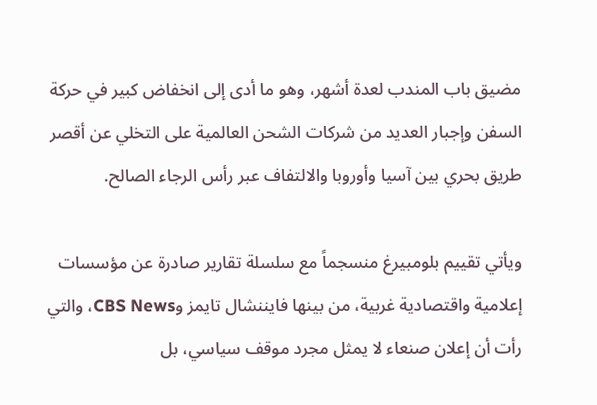مضيق باب المندب لعدة أشهر، وهو ما أدى إلى انخفاض كبير في حركة السفن وإجبار العديد من شركات الشحن العالمية على التخلي عن أقصر طريق بحري بين آسيا وأوروبا والالتفاف عبر رأس الرجاء الصالح.

ويأتي تقييم بلومبيرغ منسجماً مع سلسلة تقارير صادرة عن مؤسسات إعلامية واقتصادية غربية، من بينها فايننشال تايمز وCBS News، والتي رأت أن إعلان صنعاء لا يمثل مجرد موقف سياسي، بل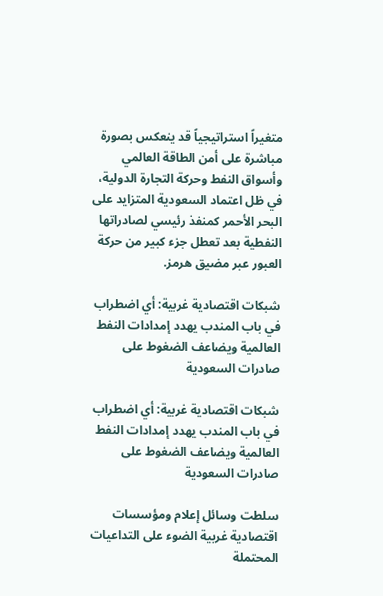متغيراً استراتيجياً قد ينعكس بصورة مباشرة على أمن الطاقة العالمي وأسواق النفط وحركة التجارة الدولية، في ظل اعتماد السعودية المتزايد على البحر الأحمر كمنفذ رئيسي لصادراتها النفطية بعد تعطل جزء كبير من حركة العبور عبر مضيق هرمز.

شبكات اقتصادية غربية: أي اضطراب في باب المندب يهدد إمدادات النفط العالمية ويضاعف الضغوط على صادرات السعودية

شبكات اقتصادية غربية: أي اضطراب في باب المندب يهدد إمدادات النفط العالمية ويضاعف الضغوط على صادرات السعودية

سلطت وسائل إعلام ومؤسسات اقتصادية غربية الضوء على التداعيات المحتملة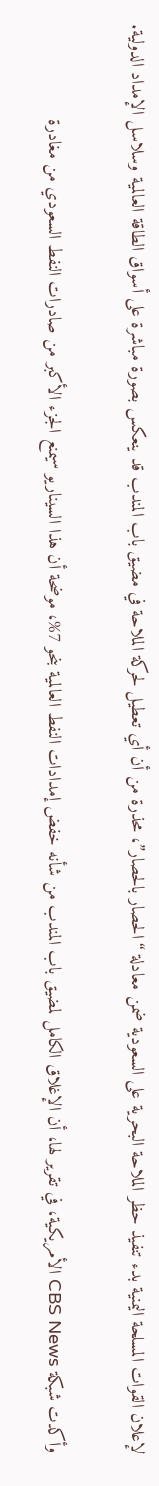لإعلان القوات المسلحة اليمنية بدء تنفيذ حظر الملاحة البحرية على السعودية ضمن معادلة “الحصار بالحصار”، محذرة من أن أي تعطيل لحركة الملاحة في مضيق باب المندب قد ينعكس بصورة مباشرة على أسواق الطاقة العالمية وسلاسل الإمداد الدولية.

وأكدت شبكة CBS News الأمريكية، في تقرير لها، أن الإغلاق الكامل لمضيق باب المندب من شأنه خفض إمدادات النفط العالمية بنحو 7%، موضحة أن هذا السيناريو سيمنع الجزء الأكبر من صادرات النفط السعودي من مغادرة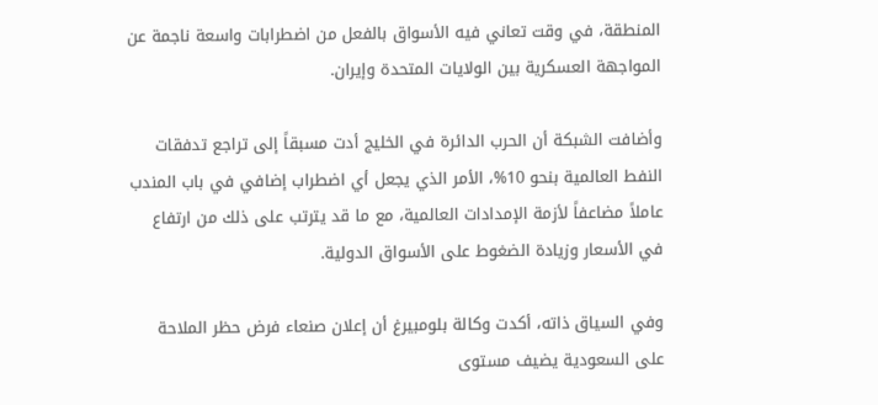المنطقة، في وقت تعاني فيه الأسواق بالفعل من اضطرابات واسعة ناجمة عن المواجهة العسكرية بين الولايات المتحدة وإيران.

وأضافت الشبكة أن الحرب الدائرة في الخليج أدت مسبقاً إلى تراجع تدفقات النفط العالمية بنحو 10%، الأمر الذي يجعل أي اضطراب إضافي في باب المندب عاملاً مضاعفاً لأزمة الإمدادات العالمية، مع ما قد يترتب على ذلك من ارتفاع في الأسعار وزيادة الضغوط على الأسواق الدولية.

وفي السياق ذاته، أكدت وكالة بلومبيرغ أن إعلان صنعاء فرض حظر الملاحة على السعودية يضيف مستوى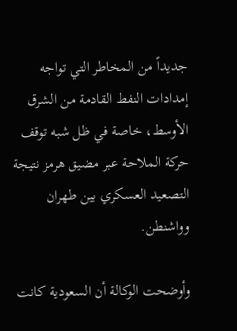جديداً من المخاطر التي تواجه إمدادات النفط القادمة من الشرق الأوسط، خاصة في ظل شبه توقف حركة الملاحة عبر مضيق هرمز نتيجة التصعيد العسكري بين طهران وواشنطن.

وأوضحت الوكالة أن السعودية كانت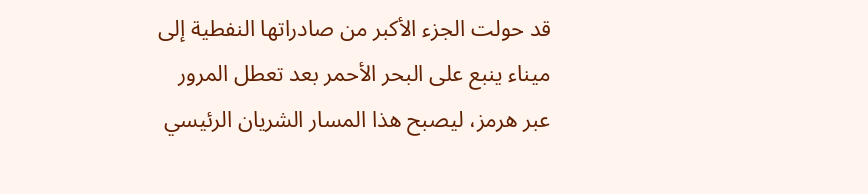قد حولت الجزء الأكبر من صادراتها النفطية إلى ميناء ينبع على البحر الأحمر بعد تعطل المرور عبر هرمز، ليصبح هذا المسار الشريان الرئيسي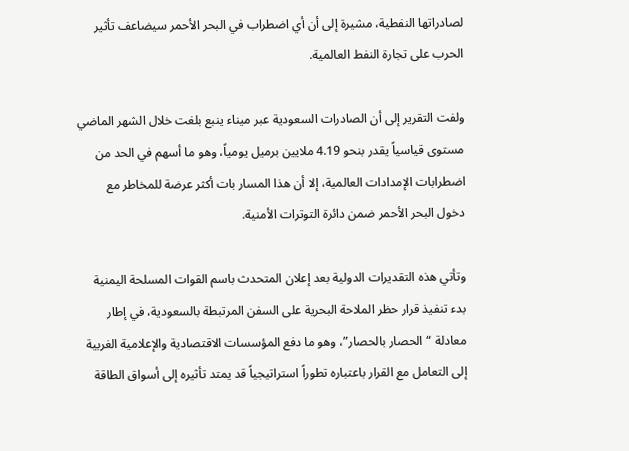لصادراتها النفطية، مشيرة إلى أن أي اضطراب في البحر الأحمر سيضاعف تأثير الحرب على تجارة النفط العالمية.

ولفت التقرير إلى أن الصادرات السعودية عبر ميناء ينبع بلغت خلال الشهر الماضي مستوى قياسياً يقدر بنحو 4.19 ملايين برميل يومياً، وهو ما أسهم في الحد من اضطرابات الإمدادات العالمية، إلا أن هذا المسار بات أكثر عرضة للمخاطر مع دخول البحر الأحمر ضمن دائرة التوترات الأمنية.

وتأتي هذه التقديرات الدولية بعد إعلان المتحدث باسم القوات المسلحة اليمنية بدء تنفيذ قرار حظر الملاحة البحرية على السفن المرتبطة بالسعودية، في إطار معادلة “الحصار بالحصار”، وهو ما دفع المؤسسات الاقتصادية والإعلامية الغربية إلى التعامل مع القرار باعتباره تطوراً استراتيجياً قد يمتد تأثيره إلى أسواق الطاقة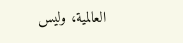العالمية، وليس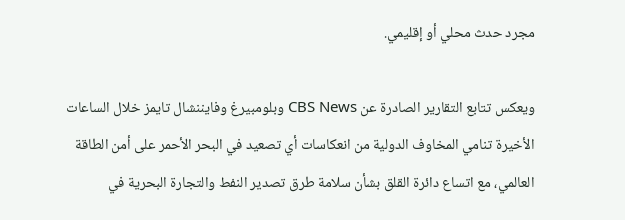مجرد حدث محلي أو إقليمي.

ويعكس تتابع التقارير الصادرة عن CBS News وبلومبيرغ وفايننشال تايمز خلال الساعات الأخيرة تنامي المخاوف الدولية من انعكاسات أي تصعيد في البحر الأحمر على أمن الطاقة العالمي، مع اتساع دائرة القلق بشأن سلامة طرق تصدير النفط والتجارة البحرية في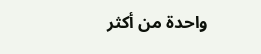واحدة من أكثر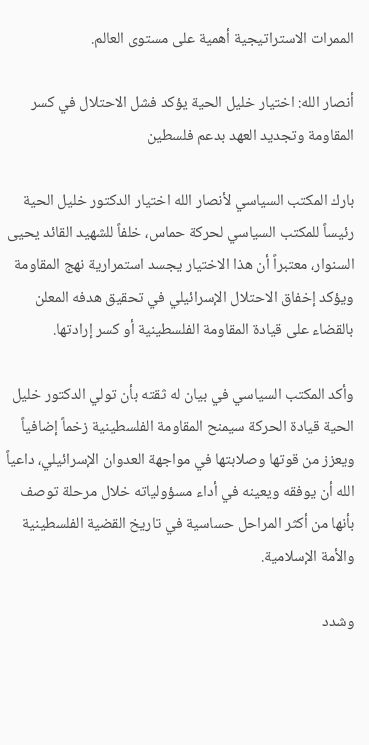الممرات الاستراتيجية أهمية على مستوى العالم.

أنصار الله: اختيار خليل الحية يؤكد فشل الاحتلال في كسر المقاومة وتجديد العهد بدعم فلسطين

بارك المكتب السياسي لأنصار الله اختيار الدكتور خليل الحية رئيساً للمكتب السياسي لحركة حماس، خلفاً للشهيد القائد يحيى السنوار، معتبراً أن هذا الاختيار يجسد استمرارية نهج المقاومة ويؤكد إخفاق الاحتلال الإسرائيلي في تحقيق هدفه المعلن بالقضاء على قيادة المقاومة الفلسطينية أو كسر إرادتها.

وأكد المكتب السياسي في بيان له ثقته بأن تولي الدكتور خليل الحية قيادة الحركة سيمنح المقاومة الفلسطينية زخماً إضافياً ويعزز من قوتها وصلابتها في مواجهة العدوان الإسرائيلي، داعياً الله أن يوفقه ويعينه في أداء مسؤولياته خلال مرحلة توصف بأنها من أكثر المراحل حساسية في تاريخ القضية الفلسطينية والأمة الإسلامية.

وشدد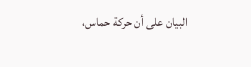البيان على أن حركة حماس،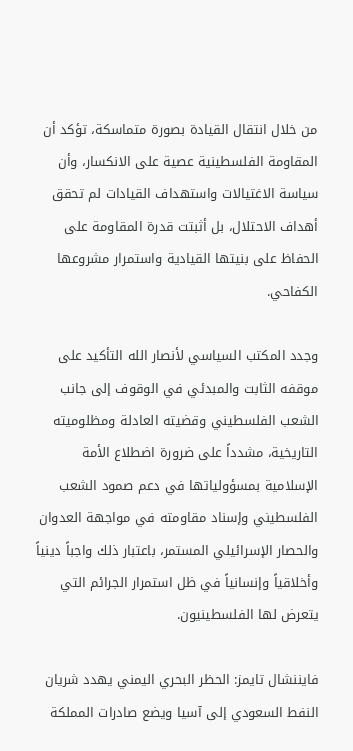من خلال انتقال القيادة بصورة متماسكة، تؤكد أن المقاومة الفلسطينية عصية على الانكسار، وأن سياسة الاغتيالات واستهداف القيادات لم تحقق أهداف الاحتلال، بل أثبتت قدرة المقاومة على الحفاظ على بنيتها القيادية واستمرار مشروعها الكفاحي.

وجدد المكتب السياسي لأنصار الله التأكيد على موقفه الثابت والمبدئي في الوقوف إلى جانب الشعب الفلسطيني وقضيته العادلة ومظلوميته التاريخية، مشدداً على ضرورة اضطلاع الأمة الإسلامية بمسؤولياتها في دعم صمود الشعب الفلسطيني وإسناد مقاومته في مواجهة العدوان والحصار الإسرائيلي المستمر، باعتبار ذلك واجباً دينياً وأخلاقياً وإنسانياً في ظل استمرار الجرائم التي يتعرض لها الفلسطينيون.

فايننشال تايمز: الحظر البحري اليمني يهدد شريان النفط السعودي إلى آسيا ويضع صادرات المملكة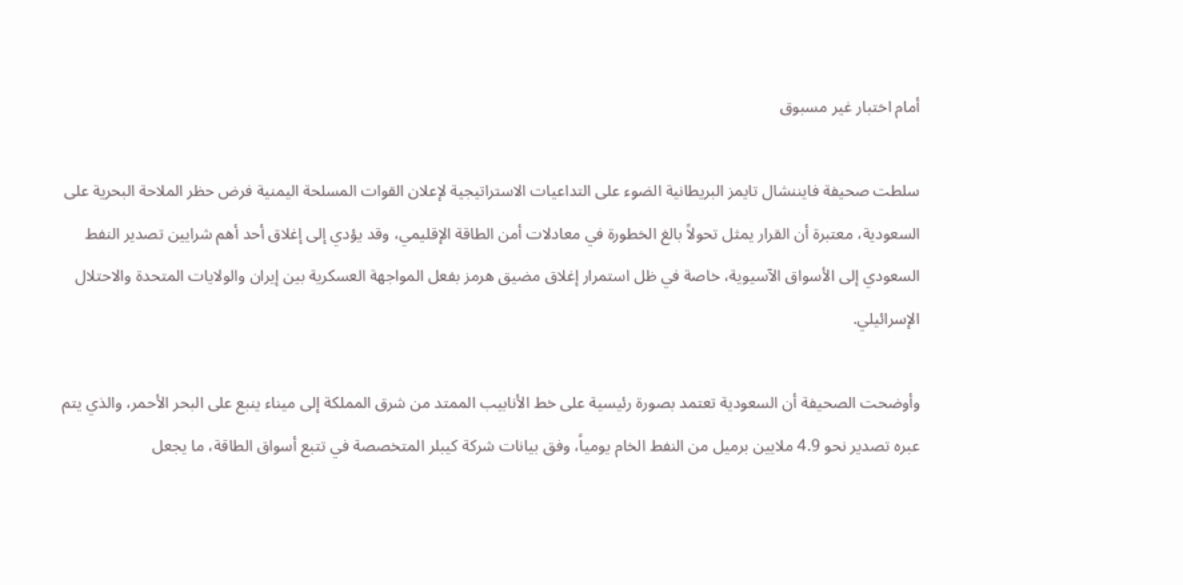أمام اختبار غير مسبوق

سلطت صحيفة فايننشال تايمز البريطانية الضوء على التداعيات الاستراتيجية لإعلان القوات المسلحة اليمنية فرض حظر الملاحة البحرية على السعودية، معتبرة أن القرار يمثل تحولاً بالغ الخطورة في معادلات أمن الطاقة الإقليمي، وقد يؤدي إلى إغلاق أحد أهم شرايين تصدير النفط السعودي إلى الأسواق الآسيوية، خاصة في ظل استمرار إغلاق مضيق هرمز بفعل المواجهة العسكرية بين إيران والولايات المتحدة والاحتلال الإسرائيلي.

وأوضحت الصحيفة أن السعودية تعتمد بصورة رئيسية على خط الأنابيب الممتد من شرق المملكة إلى ميناء ينبع على البحر الأحمر، والذي يتم عبره تصدير نحو 4.9 ملايين برميل من النفط الخام يومياً، وفق بيانات شركة كيبلر المتخصصة في تتبع أسواق الطاقة، ما يجعل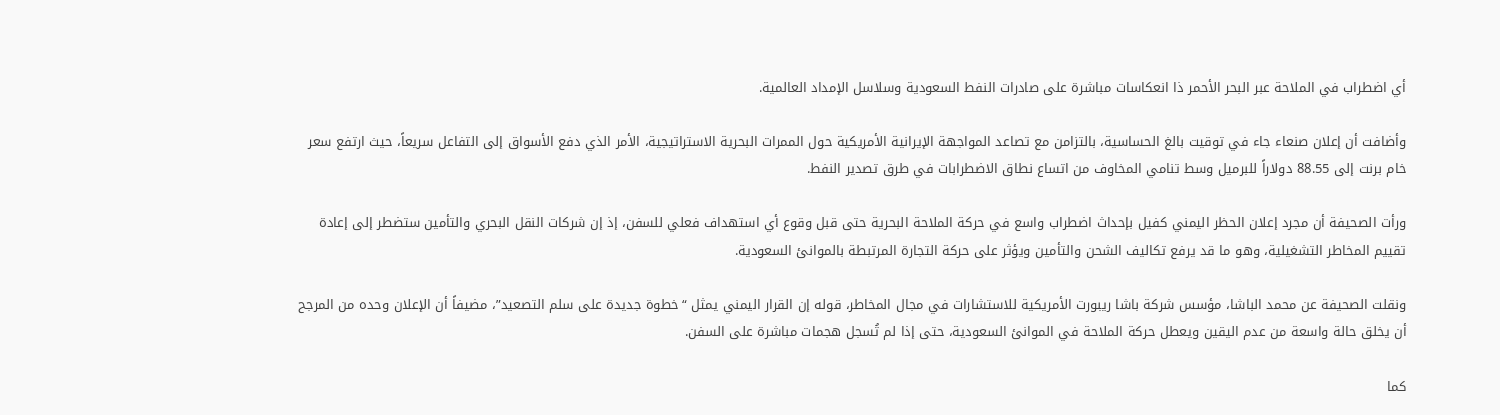أي اضطراب في الملاحة عبر البحر الأحمر ذا انعكاسات مباشرة على صادرات النفط السعودية وسلاسل الإمداد العالمية.

وأضافت أن إعلان صنعاء جاء في توقيت بالغ الحساسية، بالتزامن مع تصاعد المواجهة الإيرانية الأمريكية حول الممرات البحرية الاستراتيجية، الأمر الذي دفع الأسواق إلى التفاعل سريعاً، حيث ارتفع سعر خام برنت إلى 88.55 دولاراً للبرميل وسط تنامي المخاوف من اتساع نطاق الاضطرابات في طرق تصدير النفط.

ورأت الصحيفة أن مجرد إعلان الحظر اليمني كفيل بإحداث اضطراب واسع في حركة الملاحة البحرية حتى قبل وقوع أي استهداف فعلي للسفن، إذ إن شركات النقل البحري والتأمين ستضطر إلى إعادة تقييم المخاطر التشغيلية، وهو ما قد يرفع تكاليف الشحن والتأمين ويؤثر على حركة التجارة المرتبطة بالموانئ السعودية.

ونقلت الصحيفة عن محمد الباشا، مؤسس شركة باشا ريبورت الأمريكية للاستشارات في مجال المخاطر، قوله إن القرار اليمني يمثل “خطوة جديدة على سلم التصعيد”، مضيفاً أن الإعلان وحده من المرجح أن يخلق حالة واسعة من عدم اليقين ويعطل حركة الملاحة في الموانئ السعودية، حتى إذا لم تُسجل هجمات مباشرة على السفن.

كما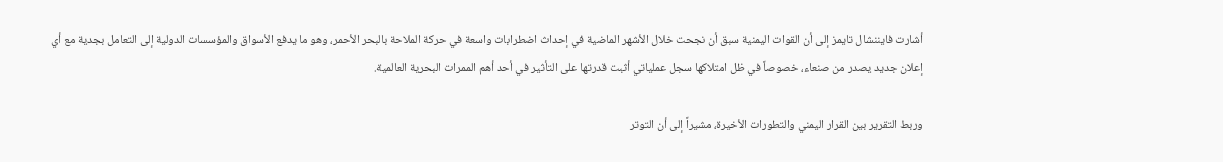أشارت فايننشال تايمز إلى أن القوات اليمنية سبق أن نجحت خلال الأشهر الماضية في إحداث اضطرابات واسعة في حركة الملاحة بالبحر الأحمر، وهو ما يدفع الأسواق والمؤسسات الدولية إلى التعامل بجدية مع أي إعلان جديد يصدر من صنعاء، خصوصاً في ظل امتلاكها سجل عملياتي أثبت قدرتها على التأثير في أحد أهم الممرات البحرية العالمية.

وربط التقرير بين القرار اليمني والتطورات الأخيرة، مشيراً إلى أن التوتر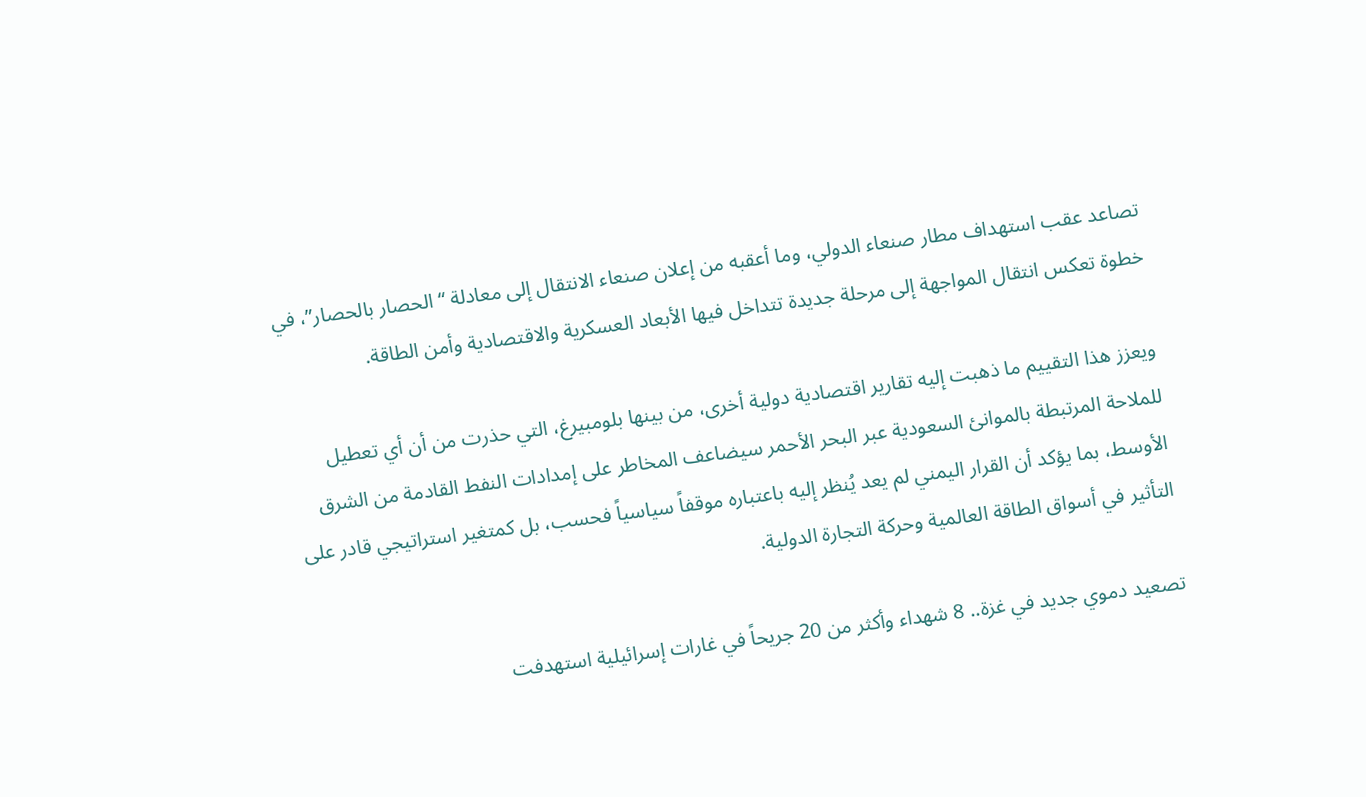تصاعد عقب استهداف مطار صنعاء الدولي، وما أعقبه من إعلان صنعاء الانتقال إلى معادلة “الحصار بالحصار”، في خطوة تعكس انتقال المواجهة إلى مرحلة جديدة تتداخل فيها الأبعاد العسكرية والاقتصادية وأمن الطاقة.

ويعزز هذا التقييم ما ذهبت إليه تقارير اقتصادية دولية أخرى، من بينها بلومبيرغ، التي حذرت من أن أي تعطيل للملاحة المرتبطة بالموانئ السعودية عبر البحر الأحمر سيضاعف المخاطر على إمدادات النفط القادمة من الشرق الأوسط، بما يؤكد أن القرار اليمني لم يعد يُنظر إليه باعتباره موقفاً سياسياً فحسب، بل كمتغير استراتيجي قادر على التأثير في أسواق الطاقة العالمية وحركة التجارة الدولية.

تصعيد دموي جديد في غزة.. 8 شهداء وأكثر من 20 جريحاً في غارات إسرائيلية استهدفت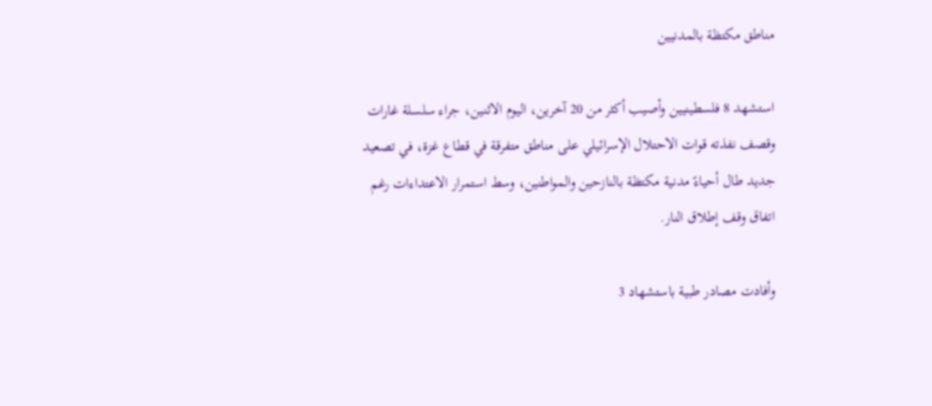مناطق مكتظة بالمدنيين

استشهد 8 فلسطينيين وأصيب أكثر من 20 آخرين، اليوم الاثنين، جراء سلسلة غارات وقصف نفذته قوات الاحتلال الإسرائيلي على مناطق متفرقة في قطاع غزة، في تصعيد جديد طال أحياءً مدنية مكتظة بالنازحين والمواطنين، وسط استمرار الاعتداءات رغم اتفاق وقف إطلاق النار.

وأفادت مصادر طبية باستشهاد 3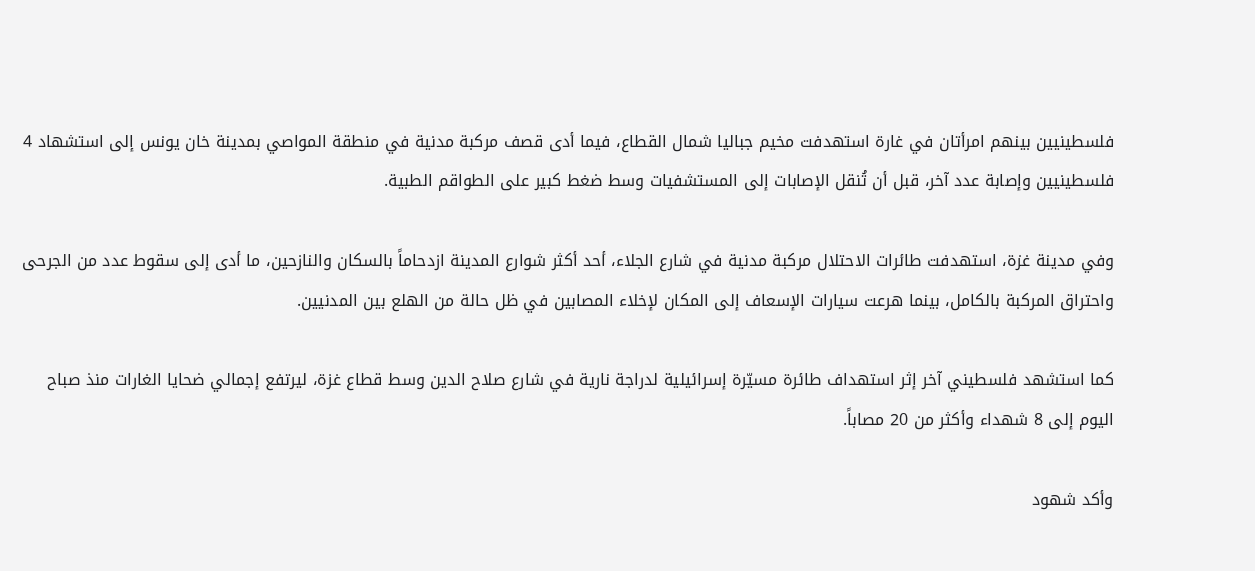فلسطينيين بينهم امرأتان في غارة استهدفت مخيم جباليا شمال القطاع، فيما أدى قصف مركبة مدنية في منطقة المواصي بمدينة خان يونس إلى استشهاد 4 فلسطينيين وإصابة عدد آخر، قبل أن تُنقل الإصابات إلى المستشفيات وسط ضغط كبير على الطواقم الطبية.

وفي مدينة غزة، استهدفت طائرات الاحتلال مركبة مدنية في شارع الجلاء، أحد أكثر شوارع المدينة ازدحاماً بالسكان والنازحين، ما أدى إلى سقوط عدد من الجرحى واحتراق المركبة بالكامل، بينما هرعت سيارات الإسعاف إلى المكان لإخلاء المصابين في ظل حالة من الهلع بين المدنيين.

كما استشهد فلسطيني آخر إثر استهداف طائرة مسيّرة إسرائيلية لدراجة نارية في شارع صلاح الدين وسط قطاع غزة، ليرتفع إجمالي ضحايا الغارات منذ صباح اليوم إلى 8 شهداء وأكثر من 20 مصاباً.

وأكد شهود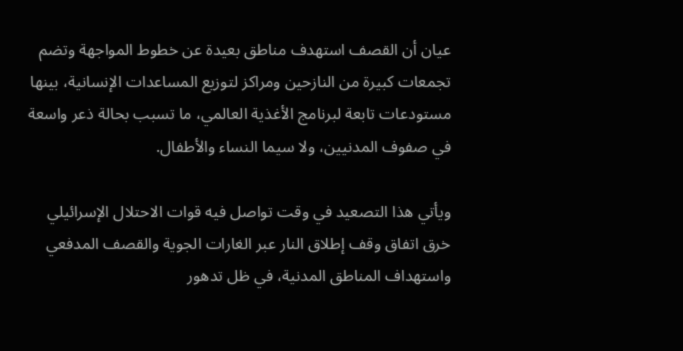عيان أن القصف استهدف مناطق بعيدة عن خطوط المواجهة وتضم تجمعات كبيرة من النازحين ومراكز لتوزيع المساعدات الإنسانية، بينها مستودعات تابعة لبرنامج الأغذية العالمي، ما تسبب بحالة ذعر واسعة في صفوف المدنيين، ولا سيما النساء والأطفال.

ويأتي هذا التصعيد في وقت تواصل فيه قوات الاحتلال الإسرائيلي خرق اتفاق وقف إطلاق النار عبر الغارات الجوية والقصف المدفعي واستهداف المناطق المدنية، في ظل تدهور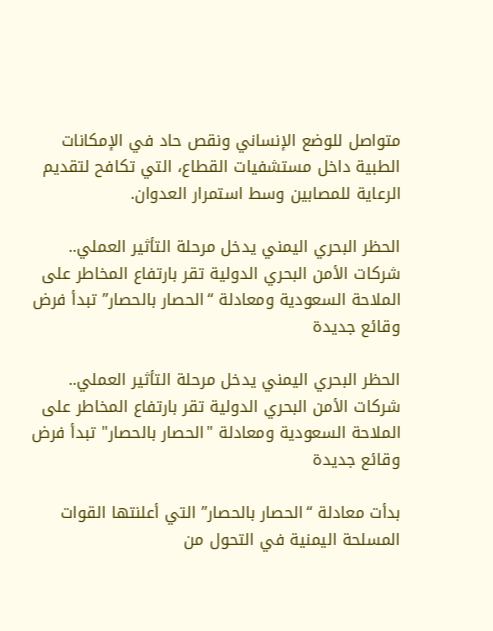متواصل للوضع الإنساني ونقص حاد في الإمكانات الطبية داخل مستشفيات القطاع، التي تكافح لتقديم الرعاية للمصابين وسط استمرار العدوان.

الحظر البحري اليمني يدخل مرحلة التأثير العملي.. شركات الأمن البحري الدولية تقر بارتفاع المخاطر على الملاحة السعودية ومعادلة “الحصار بالحصار” تبدأ فرض وقائع جديدة

الحظر البحري اليمني يدخل مرحلة التأثير العملي.. شركات الأمن البحري الدولية تقر بارتفاع المخاطر على الملاحة السعودية ومعادلة "الحصار بالحصار" تبدأ فرض وقائع جديدة

بدأت معادلة “الحصار بالحصار” التي أعلنتها القوات المسلحة اليمنية في التحول من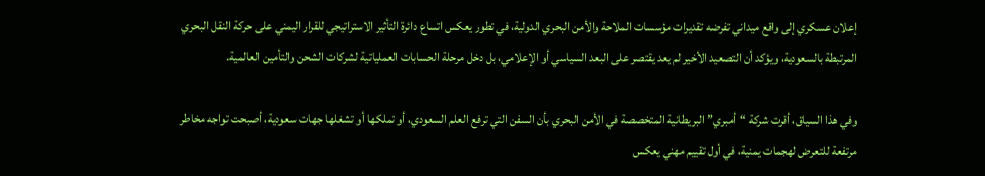إعلان عسكري إلى واقع ميداني تفرضه تقديرات مؤسسات الملاحة والأمن البحري الدولية، في تطور يعكس اتساع دائرة التأثير الاستراتيجي للقرار اليمني على حركة النقل البحري المرتبطة بالسعودية، ويؤكد أن التصعيد الأخير لم يعد يقتصر على البعد السياسي أو الإعلامي، بل دخل مرحلة الحسابات العملياتية لشركات الشحن والتأمين العالمية.

وفي هذا السياق، أقرت شركة “أمبري” البريطانية المتخصصة في الأمن البحري بأن السفن التي ترفع العلم السعودي، أو تملكها أو تشغلها جهات سعودية، أصبحت تواجه مخاطر مرتفعة للتعرض لهجمات يمنية، في أول تقييم مهني يعكس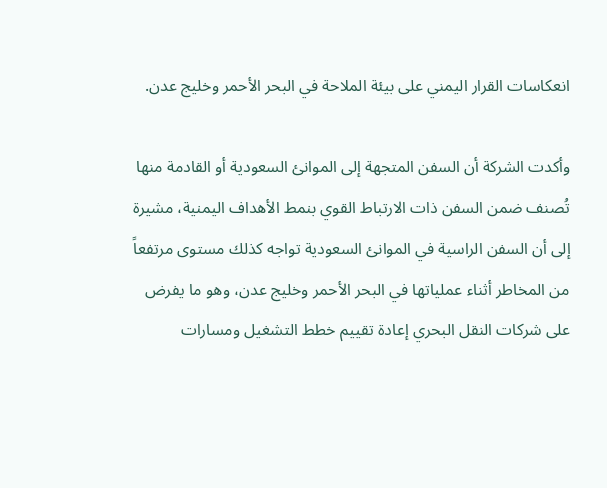انعكاسات القرار اليمني على بيئة الملاحة في البحر الأحمر وخليج عدن.

وأكدت الشركة أن السفن المتجهة إلى الموانئ السعودية أو القادمة منها تُصنف ضمن السفن ذات الارتباط القوي بنمط الأهداف اليمنية، مشيرة إلى أن السفن الراسية في الموانئ السعودية تواجه كذلك مستوى مرتفعاً من المخاطر أثناء عملياتها في البحر الأحمر وخليج عدن، وهو ما يفرض على شركات النقل البحري إعادة تقييم خطط التشغيل ومسارات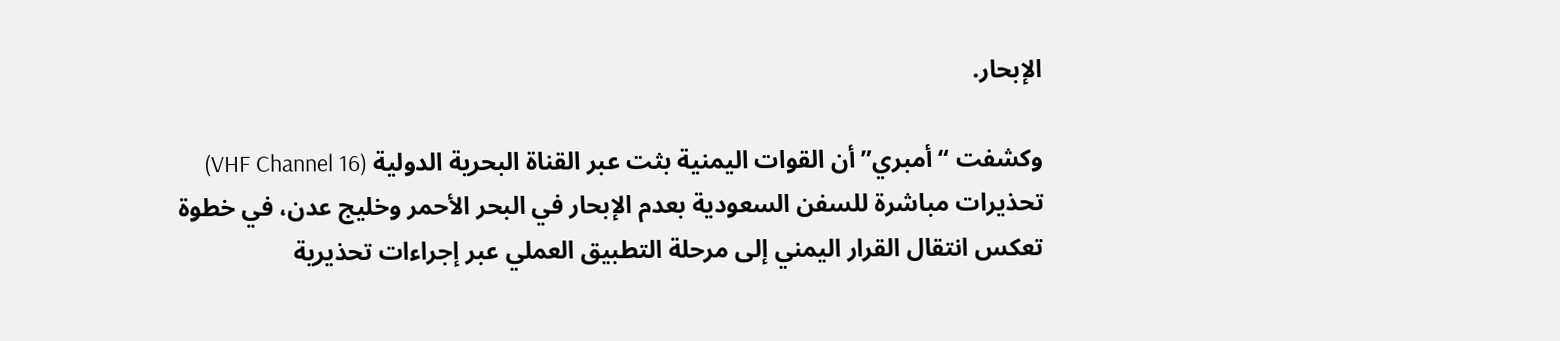الإبحار.

وكشفت “أمبري” أن القوات اليمنية بثت عبر القناة البحرية الدولية (VHF Channel 16) تحذيرات مباشرة للسفن السعودية بعدم الإبحار في البحر الأحمر وخليج عدن، في خطوة تعكس انتقال القرار اليمني إلى مرحلة التطبيق العملي عبر إجراءات تحذيرية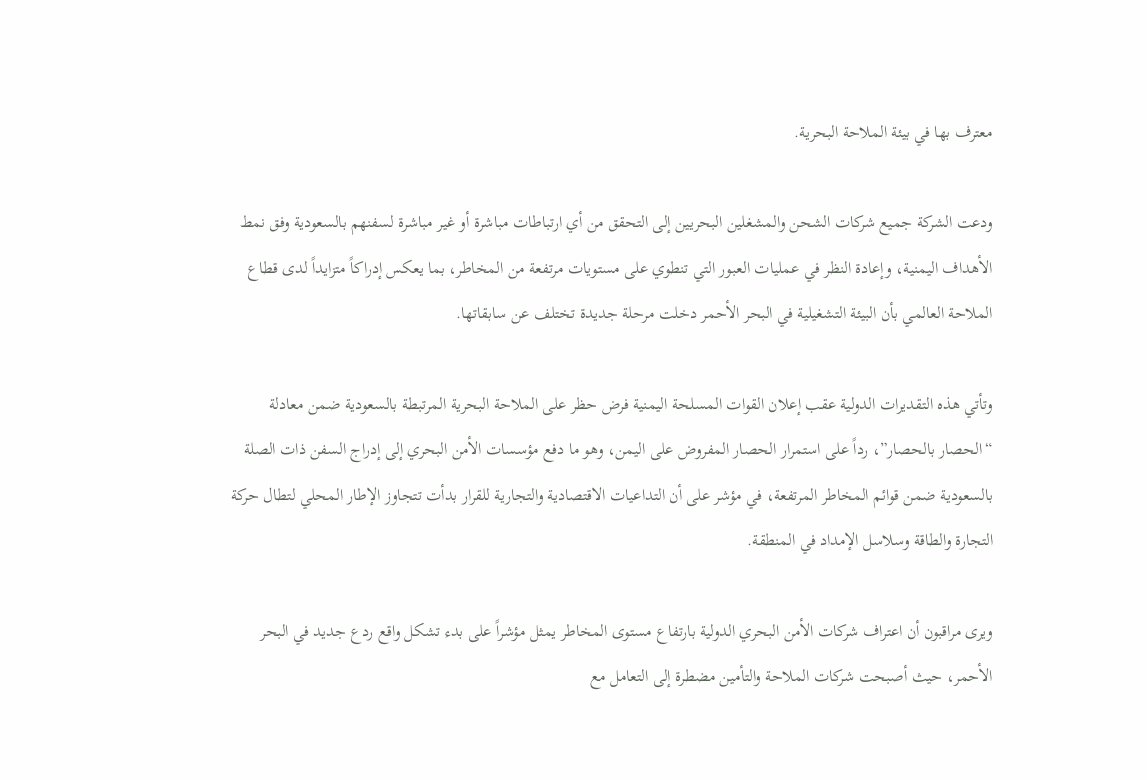معترف بها في بيئة الملاحة البحرية.

ودعت الشركة جميع شركات الشحن والمشغلين البحريين إلى التحقق من أي ارتباطات مباشرة أو غير مباشرة لسفنهم بالسعودية وفق نمط الأهداف اليمنية، وإعادة النظر في عمليات العبور التي تنطوي على مستويات مرتفعة من المخاطر، بما يعكس إدراكاً متزايداً لدى قطاع الملاحة العالمي بأن البيئة التشغيلية في البحر الأحمر دخلت مرحلة جديدة تختلف عن سابقاتها.

وتأتي هذه التقديرات الدولية عقب إعلان القوات المسلحة اليمنية فرض حظر على الملاحة البحرية المرتبطة بالسعودية ضمن معادلة “الحصار بالحصار”، رداً على استمرار الحصار المفروض على اليمن، وهو ما دفع مؤسسات الأمن البحري إلى إدراج السفن ذات الصلة بالسعودية ضمن قوائم المخاطر المرتفعة، في مؤشر على أن التداعيات الاقتصادية والتجارية للقرار بدأت تتجاوز الإطار المحلي لتطال حركة التجارة والطاقة وسلاسل الإمداد في المنطقة.

ويرى مراقبون أن اعتراف شركات الأمن البحري الدولية بارتفاع مستوى المخاطر يمثل مؤشراً على بدء تشكل واقع ردع جديد في البحر الأحمر، حيث أصبحت شركات الملاحة والتأمين مضطرة إلى التعامل مع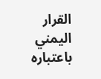القرار اليمني باعتباره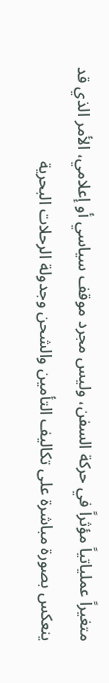متغيراً عملياتياً مؤثراً في حركة السفن، وليس مجرد موقف سياسي أو إعلامي، الأمر الذي قد ينعكس بصورة مباشرة على تكاليف التأمين والشحن وجدولة الرحلات البحرية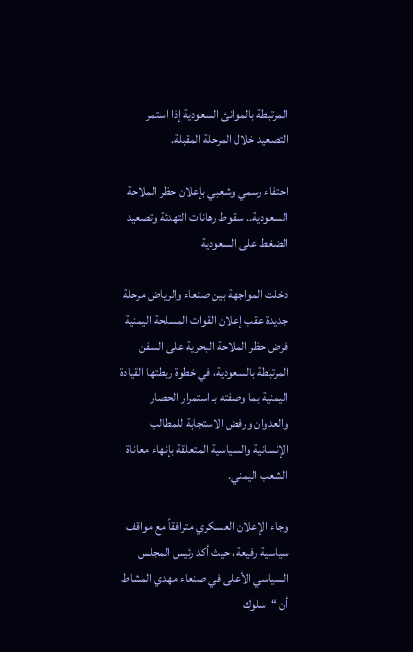المرتبطة بالموانئ السعودية إذا استمر التصعيد خلال المرحلة المقبلة.

احتفاء رسمي وشعبي بإعلان حظر الملاحة السعودية.. سقوط رهانات التهدئة وتصعيد الضغط على السعودية

دخلت المواجهة بين صنعاء والرياض مرحلة جديدة عقب إعلان القوات المسلحة اليمنية فرض حظر الملاحة البحرية على السفن المرتبطة بالسعودية، في خطوة ربطتها القيادة اليمنية بما وصفته بـ استمرار الحصار والعدوان ورفض الاستجابة للمطالب الإنسانية والسياسية المتعلقة بإنهاء معاناة الشعب اليمني.

وجاء الإعلان العسكري مترافقاً مع مواقف سياسية رفيعة، حيث أكد رئيس المجلس السياسي الأعلى في صنعاء مهدي المشاط أن “سلوك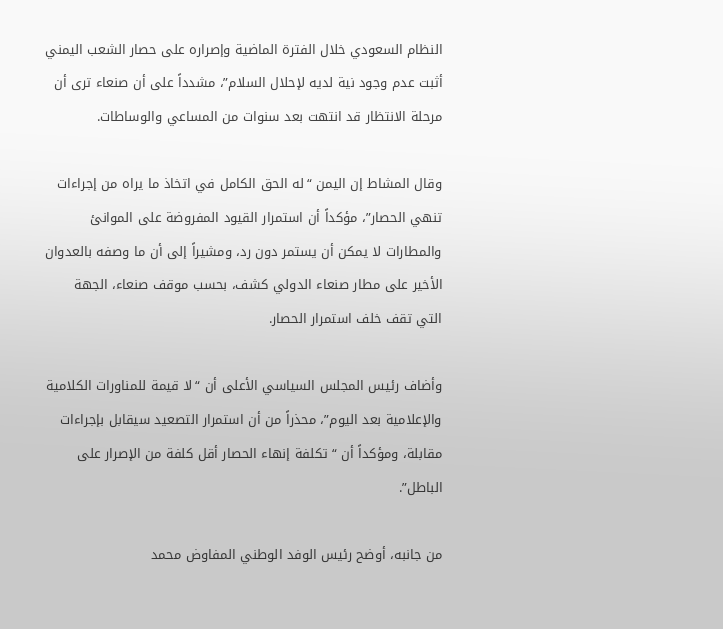النظام السعودي خلال الفترة الماضية وإصراره على حصار الشعب اليمني أثبت عدم وجود نية لديه لإحلال السلام”، مشدداً على أن صنعاء ترى أن مرحلة الانتظار قد انتهت بعد سنوات من المساعي والوساطات.

وقال المشاط إن اليمن “له الحق الكامل في اتخاذ ما يراه من إجراءات تنهي الحصار”، مؤكداً أن استمرار القيود المفروضة على الموانئ والمطارات لا يمكن أن يستمر دون رد، ومشيراً إلى أن ما وصفه بالعدوان الأخير على مطار صنعاء الدولي كشف، بحسب موقف صنعاء، الجهة التي تقف خلف استمرار الحصار.

وأضاف رئيس المجلس السياسي الأعلى أن “لا قيمة للمناورات الكلامية والإعلامية بعد اليوم”، محذراً من أن استمرار التصعيد سيقابل بإجراءات مقابلة، ومؤكداً أن “تكلفة إنهاء الحصار أقل كلفة من الإصرار على الباطل”.

من جانبه، أوضح رئيس الوفد الوطني المفاوض محمد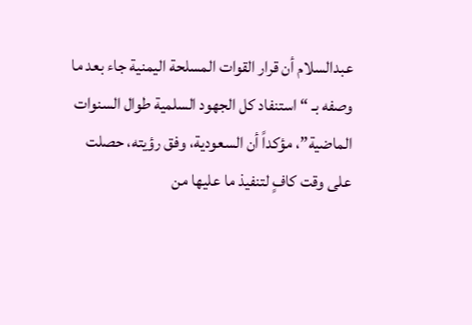عبدالسلام أن قرار القوات المسلحة اليمنية جاء بعد ما وصفه بـ “استنفاد كل الجهود السلمية طوال السنوات الماضية”، مؤكداً أن السعودية، وفق رؤيته، حصلت على وقت كافٍ لتنفيذ ما عليها من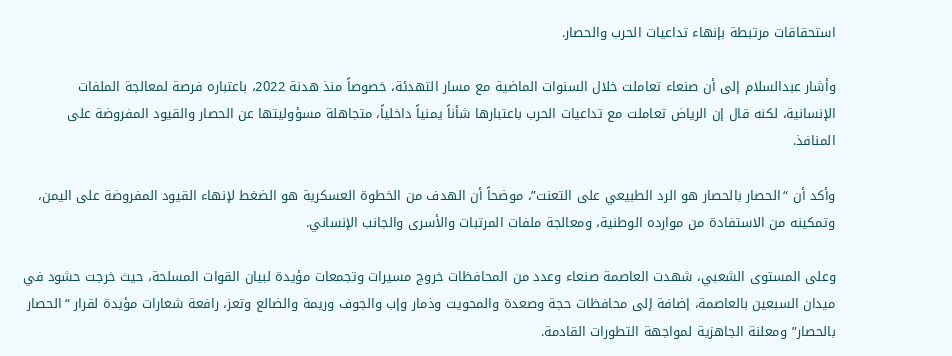استحقاقات مرتبطة بإنهاء تداعيات الحرب والحصار.

وأشار عبدالسلام إلى أن صنعاء تعاملت خلال السنوات الماضية مع مسار التهدئة، خصوصاً منذ هدنة 2022، باعتباره فرصة لمعالجة الملفات الإنسانية، لكنه قال إن الرياض تعاملت مع تداعيات الحرب باعتبارها شأناً يمنياً داخلياً، متجاهلة مسؤوليتها عن الحصار والقيود المفروضة على المنافذ.

وأكد أن “الحصار بالحصار هو الرد الطبيعي على التعنت”، موضحاً أن الهدف من الخطوة العسكرية هو الضغط لإنهاء القيود المفروضة على اليمن، وتمكينه من الاستفادة من موارده الوطنية، ومعالجة ملفات المرتبات والأسرى والجانب الإنساني.

وعلى المستوى الشعبي، شهدت العاصمة صنعاء وعدد من المحافظات خروج مسيرات وتجمعات مؤيدة لبيان القوات المسلحة، حيث خرجت حشود في ميدان السبعين بالعاصمة، إضافة إلى محافظات حجة وصعدة والمحويت وذمار وإب والجوف وريمة والضالع وتعز، رافعة شعارات مؤيدة لقرار “الحصار بالحصار” ومعلنة الجاهزية لمواجهة التطورات القادمة.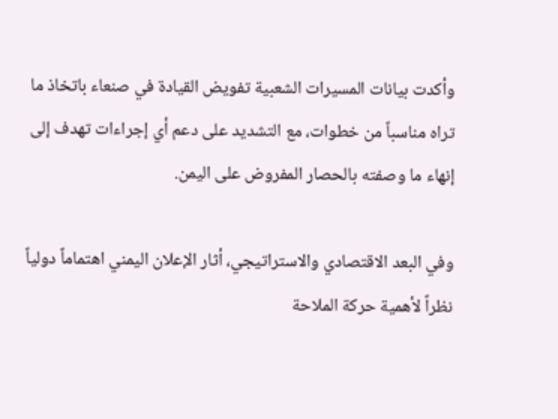وأكدت بيانات المسيرات الشعبية تفويض القيادة في صنعاء باتخاذ ما تراه مناسباً من خطوات، مع التشديد على دعم أي إجراءات تهدف إلى إنهاء ما وصفته بالحصار المفروض على اليمن.

وفي البعد الاقتصادي والاستراتيجي، أثار الإعلان اليمني اهتماماً دولياً نظراً لأهمية حركة الملاحة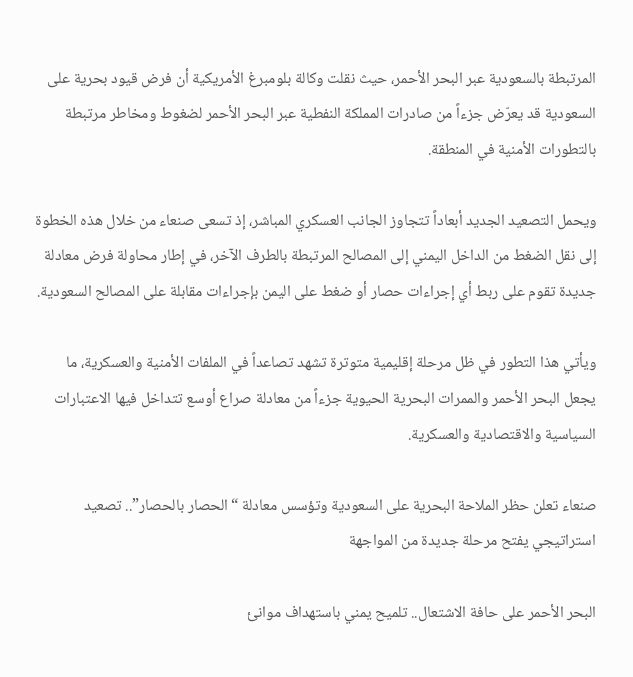المرتبطة بالسعودية عبر البحر الأحمر، حيث نقلت وكالة بلومبرغ الأمريكية أن فرض قيود بحرية على السعودية قد يعرّض جزءاً من صادرات المملكة النفطية عبر البحر الأحمر لضغوط ومخاطر مرتبطة بالتطورات الأمنية في المنطقة.

ويحمل التصعيد الجديد أبعاداً تتجاوز الجانب العسكري المباشر، إذ تسعى صنعاء من خلال هذه الخطوة إلى نقل الضغط من الداخل اليمني إلى المصالح المرتبطة بالطرف الآخر، في إطار محاولة فرض معادلة جديدة تقوم على ربط أي إجراءات حصار أو ضغط على اليمن بإجراءات مقابلة على المصالح السعودية.

ويأتي هذا التطور في ظل مرحلة إقليمية متوترة تشهد تصاعداً في الملفات الأمنية والعسكرية، ما يجعل البحر الأحمر والممرات البحرية الحيوية جزءاً من معادلة صراع أوسع تتداخل فيها الاعتبارات السياسية والاقتصادية والعسكرية.

صنعاء تعلن حظر الملاحة البحرية على السعودية وتؤسس معادلة “الحصار بالحصار”.. تصعيد استراتيجي يفتح مرحلة جديدة من المواجهة

البحر الأحمر على حافة الاشتعال.. تلميح يمني باستهداف موانئ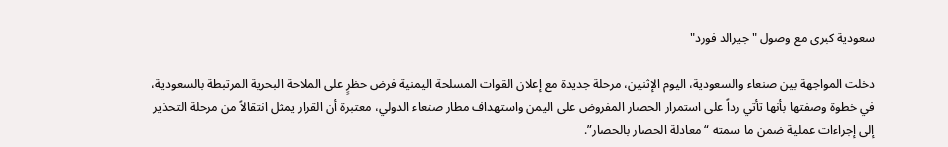سعودية كبرى مع وصول "جيرالد فورد"

دخلت المواجهة بين صنعاء والسعودية، اليوم الإثنين، مرحلة جديدة مع إعلان القوات المسلحة اليمنية فرض حظرٍ على الملاحة البحرية المرتبطة بالسعودية، في خطوة وصفتها بأنها تأتي رداً على استمرار الحصار المفروض على اليمن واستهداف مطار صنعاء الدولي، معتبرة أن القرار يمثل انتقالاً من مرحلة التحذير إلى إجراءات عملية ضمن ما سمته “معادلة الحصار بالحصار”.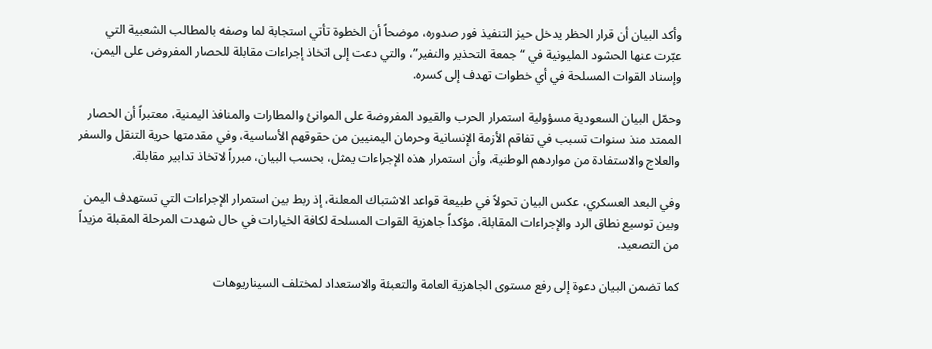وأكد البيان أن قرار الحظر يدخل حيز التنفيذ فور صدوره، موضحاً أن الخطوة تأتي استجابة لما وصفه بالمطالب الشعبية التي عبّرت عنها الحشود المليونية في “جمعة التحذير والنفير”، والتي دعت إلى اتخاذ إجراءات مقابلة للحصار المفروض على اليمن، وإسناد القوات المسلحة في أي خطوات تهدف إلى كسره.

وحمّل البيان السعودية مسؤولية استمرار الحرب والقيود المفروضة على الموانئ والمطارات والمنافذ اليمنية، معتبراً أن الحصار الممتد منذ سنوات تسبب في تفاقم الأزمة الإنسانية وحرمان اليمنيين من حقوقهم الأساسية، وفي مقدمتها حرية التنقل والسفر والعلاج والاستفادة من مواردهم الوطنية، وأن استمرار هذه الإجراءات يمثل، بحسب البيان، مبرراً لاتخاذ تدابير مقابلة.

وفي البعد العسكري، عكس البيان تحولاً في طبيعة قواعد الاشتباك المعلنة، إذ ربط بين استمرار الإجراءات التي تستهدف اليمن وبين توسيع نطاق الرد والإجراءات المقابلة، مؤكداً جاهزية القوات المسلحة لكافة الخيارات في حال شهدت المرحلة المقبلة مزيداً من التصعيد.

كما تضمن البيان دعوة إلى رفع مستوى الجاهزية العامة والتعبئة والاستعداد لمختلف السيناريوهات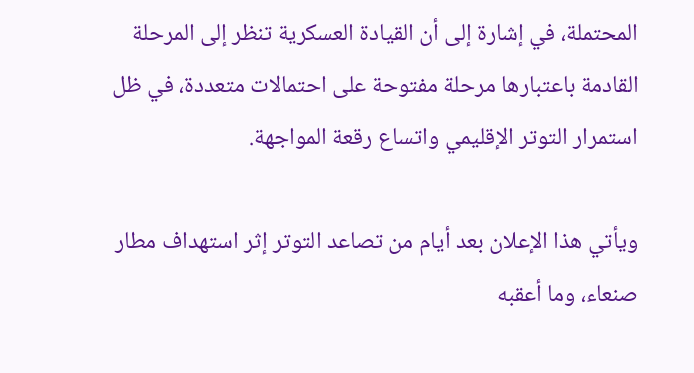المحتملة، في إشارة إلى أن القيادة العسكرية تنظر إلى المرحلة القادمة باعتبارها مرحلة مفتوحة على احتمالات متعددة، في ظل استمرار التوتر الإقليمي واتساع رقعة المواجهة.

ويأتي هذا الإعلان بعد أيام من تصاعد التوتر إثر استهداف مطار صنعاء، وما أعقبه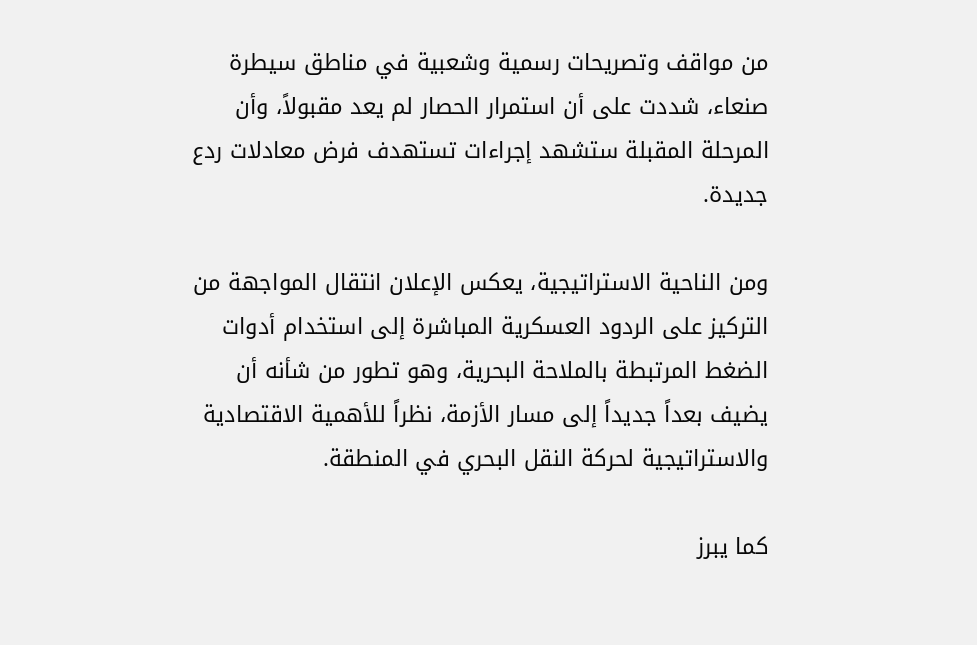من مواقف وتصريحات رسمية وشعبية في مناطق سيطرة صنعاء، شددت على أن استمرار الحصار لم يعد مقبولاً، وأن المرحلة المقبلة ستشهد إجراءات تستهدف فرض معادلات ردع جديدة.

ومن الناحية الاستراتيجية، يعكس الإعلان انتقال المواجهة من التركيز على الردود العسكرية المباشرة إلى استخدام أدوات الضغط المرتبطة بالملاحة البحرية، وهو تطور من شأنه أن يضيف بعداً جديداً إلى مسار الأزمة، نظراً للأهمية الاقتصادية والاستراتيجية لحركة النقل البحري في المنطقة.

كما يبرز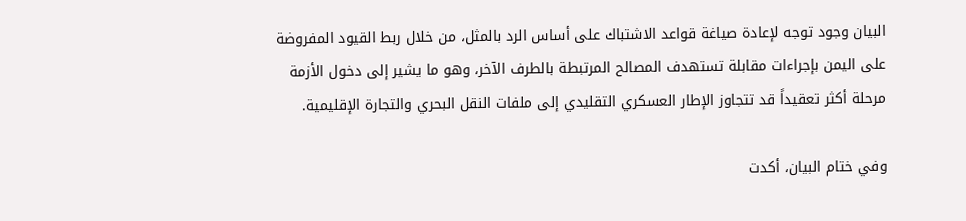البيان وجود توجه لإعادة صياغة قواعد الاشتباك على أساس الرد بالمثل، من خلال ربط القيود المفروضة على اليمن بإجراءات مقابلة تستهدف المصالح المرتبطة بالطرف الآخر، وهو ما يشير إلى دخول الأزمة مرحلة أكثر تعقيداً قد تتجاوز الإطار العسكري التقليدي إلى ملفات النقل البحري والتجارة الإقليمية.

وفي ختام البيان، أكدت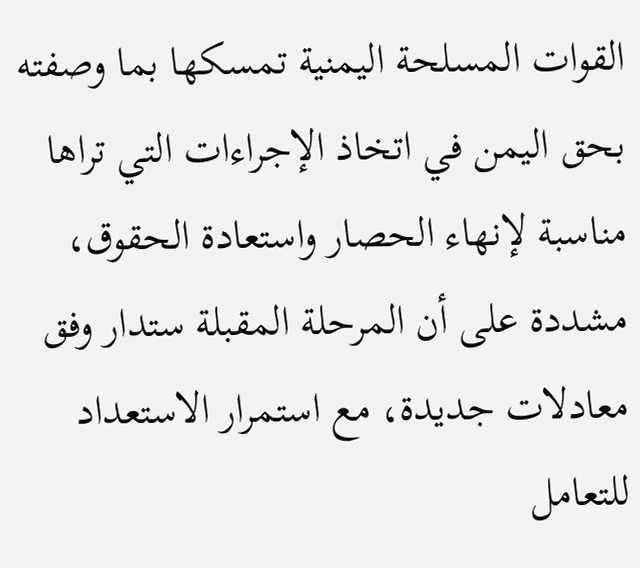القوات المسلحة اليمنية تمسكها بما وصفته بحق اليمن في اتخاذ الإجراءات التي تراها مناسبة لإنهاء الحصار واستعادة الحقوق، مشددة على أن المرحلة المقبلة ستدار وفق معادلات جديدة، مع استمرار الاستعداد للتعامل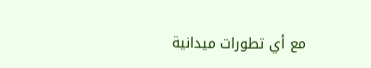مع أي تطورات ميدانية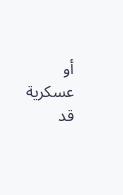أو عسكرية قد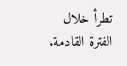تطرأ خلال الفترة القادمة.